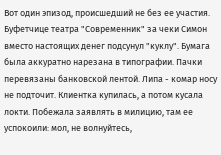Вот один эпизод, происшедший не без ее участия. Буфетчице театра "Современник" за чеки Симон вместо настоящих денег подсунул "куклу". Бумага была аккуратно нарезана в типографии. Пачки перевязаны банковской лентой. Липа - комар носу не подточит. Клиентка купилась, а потом кусала локти. Побежала заявлять в милицию, там ее успокоили: мол, не волнуйтесь,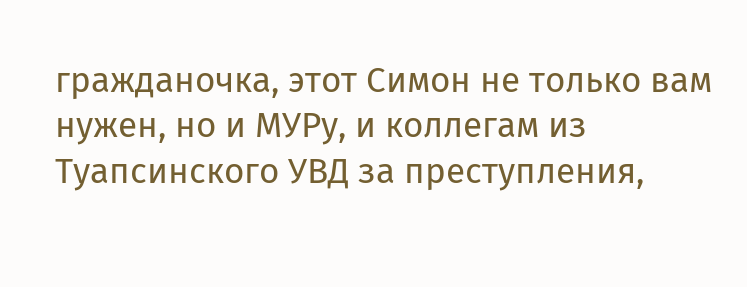гражданочка, этот Симон не только вам нужен, но и МУРу, и коллегам из Туапсинского УВД за преступления,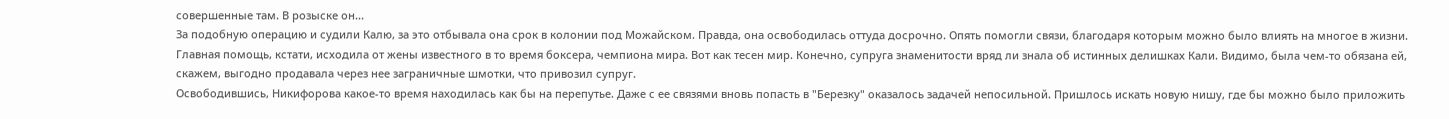совершенные там. В розыске он...
За подобную операцию и судили Калю, за это отбывала она срок в колонии под Можайском. Правда, она освободилась оттуда досрочно. Опять помогли связи, благодаря которым можно было влиять на многое в жизни. Главная помощь, кстати, исходила от жены известного в то время боксера, чемпиона мира. Вот как тесен мир. Конечно, супруга знаменитости вряд ли знала об истинных делишках Кали. Видимо, была чем-то обязана ей, скажем, выгодно продавала через нее заграничные шмотки, что привозил супруг.
Освободившись, Никифорова какое-то время находилась как бы на перепутье. Даже с ее связями вновь попасть в "Березку" оказалось задачей непосильной. Пришлось искать новую нишу, где бы можно было приложить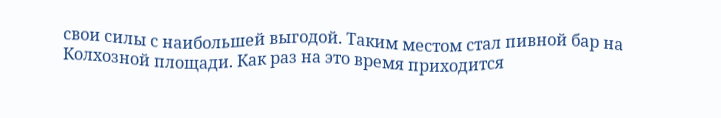свои силы с наибольшей выгодой. Таким местом стал пивной бар на Колхозной площади. Как раз на это время приходится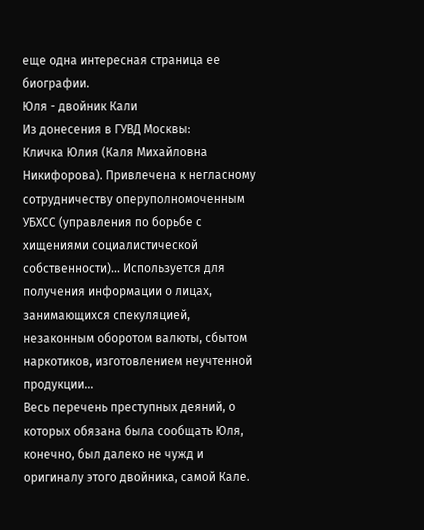еще одна интересная страница ее биографии.
Юля - двойник Кали
Из донесения в ГУВД Москвы:
Кличка Юлия (Каля Михайловна Никифорова). Привлечена к негласному сотрудничеству оперуполномоченным УБХСС (управления по борьбе с хищениями социалистической собственности)... Используется для получения информации о лицах, занимающихся спекуляцией, незаконным оборотом валюты, сбытом наркотиков, изготовлением неучтенной продукции...
Весь перечень преступных деяний, о которых обязана была сообщать Юля, конечно, был далеко не чужд и оригиналу этого двойника, самой Кале.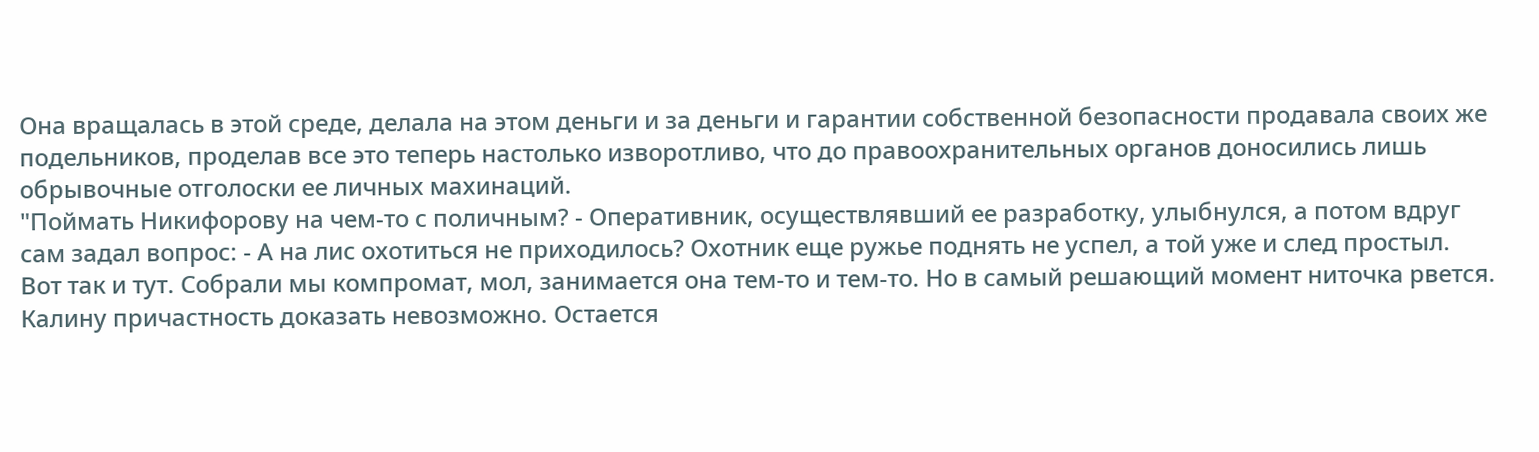Она вращалась в этой среде, делала на этом деньги и за деньги и гарантии собственной безопасности продавала своих же подельников, проделав все это теперь настолько изворотливо, что до правоохранительных органов доносились лишь обрывочные отголоски ее личных махинаций.
"Поймать Никифорову на чем-то с поличным? - Оперативник, осуществлявший ее разработку, улыбнулся, а потом вдруг сам задал вопрос: - А на лис охотиться не приходилось? Охотник еще ружье поднять не успел, а той уже и след простыл. Вот так и тут. Собрали мы компромат, мол, занимается она тем-то и тем-то. Но в самый решающий момент ниточка рвется. Калину причастность доказать невозможно. Остается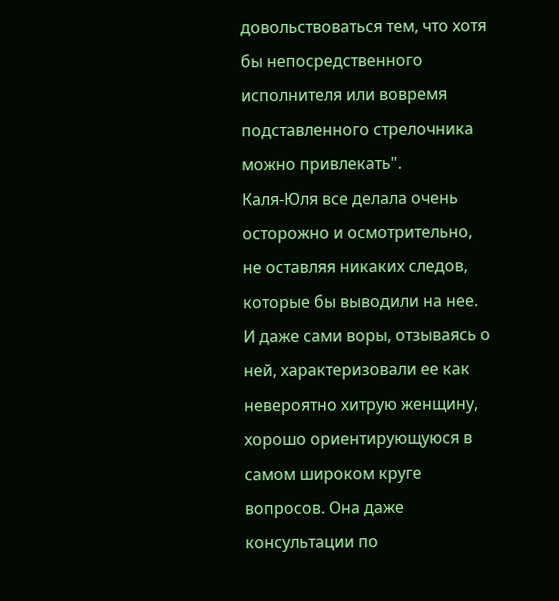довольствоваться тем, что хотя бы непосредственного исполнителя или вовремя подставленного стрелочника можно привлекать".
Каля-Юля все делала очень осторожно и осмотрительно, не оставляя никаких следов, которые бы выводили на нее. И даже сами воры, отзываясь о ней, характеризовали ее как невероятно хитрую женщину, хорошо ориентирующуюся в самом широком круге вопросов. Она даже консультации по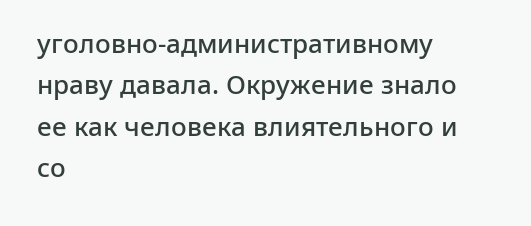уголовно-административному нраву давала. Окружение знало ее как человека влиятельного и со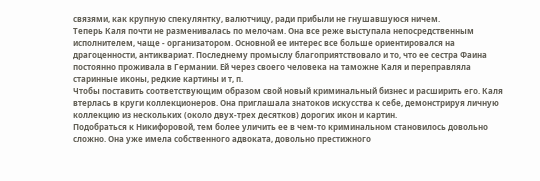связями, как крупную спекулянтку, валютчицу, ради прибыли не гнушавшуюся ничем.
Теперь Каля почти не разменивалась по мелочам. Она все реже выступала непосредственным исполнителем, чаще - организатором. Основной ее интерес все больше ориентировался на драгоценности, антиквариат. Последнему промыслу благоприятствовало и то, что ее сестра Фаина постоянно проживала в Германии. Ей через своего человека на таможне Каля и переправляла старинные иконы, редкие картины и т, п.
Чтобы поставить соответствующим образом свой новый криминальный бизнес и расширить его. Каля втерлась в круги коллекционеров. Она приглашала знатоков искусства к себе, демонстрируя личную коллекцию из нескольких (около двух-трех десятков) дорогих икон и картин.
Подобраться к Никифоровой, тем более уличить ее в чем-то криминальном становилось довольно сложно. Она уже имела собственного адвоката, довольно престижного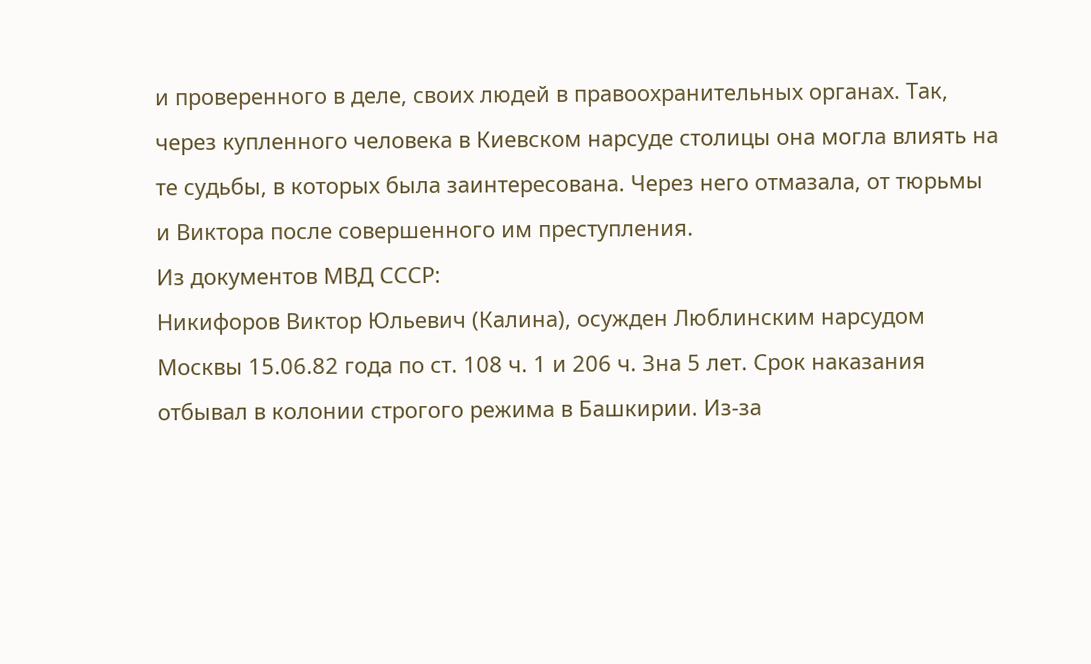и проверенного в деле, своих людей в правоохранительных органах. Так, через купленного человека в Киевском нарсуде столицы она могла влиять на те судьбы, в которых была заинтересована. Через него отмазала, от тюрьмы и Виктора после совершенного им преступления.
Из документов МВД СССР:
Никифоров Виктор Юльевич (Калина), осужден Люблинским нарсудом Москвы 15.06.82 года по ст. 108 ч. 1 и 206 ч. Зна 5 лет. Срок наказания отбывал в колонии строгого режима в Башкирии. Из-за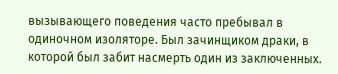вызывающего поведения часто пребывал в одиночном изоляторе. Был зачинщиком драки, в которой был забит насмерть один из заключенных.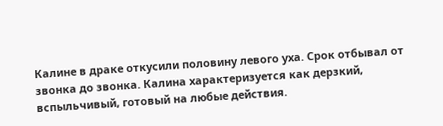Калине в драке откусили половину левого уха. Срок отбывал от звонка до звонка. Калина характеризуется как дерзкий, вспыльчивый, готовый на любые действия.